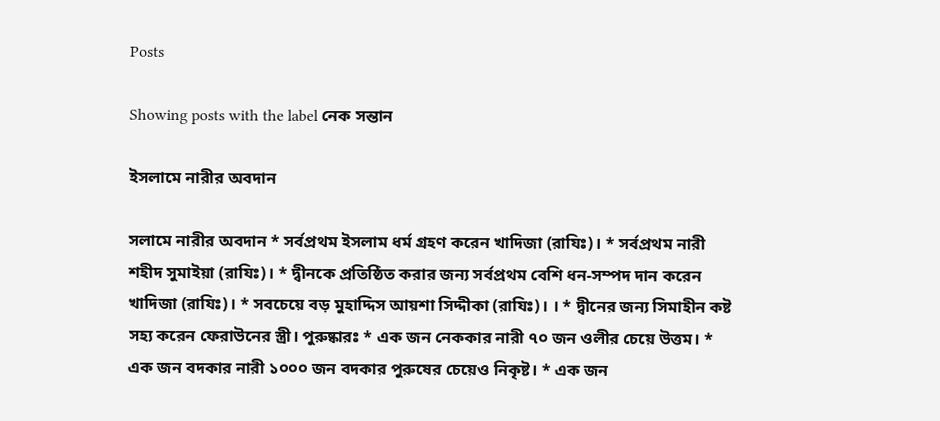Posts

Showing posts with the label নেক সন্তান

ইসলামে নারীর অবদান

সলামে নারীর অবদান * সর্বপ্রথম ইসলাম ধর্ম গ্রহণ করেন খাদিজা (রাযিঃ)। * সর্বপ্রথম নারী শহীদ সুমাইয়া (রাযিঃ)। * দ্বীনকে প্রতিষ্ঠিত করার জন্য সর্বপ্রথম বেশি ধন-সম্পদ দান করেন খাদিজা (রাযিঃ)। * সবচেয়ে বড় মুহাদ্দিস আয়শা সিদ্দীকা (রাযিঃ)। । * দ্বীনের জন্য সিমাহীন কষ্ট সহ্য করেন ফেরাউনের স্ত্রী। পুরুষ্কারঃ * এক জন নেককার নারী ৭০ জন ওলীর চেয়ে উত্তম। * এক জন বদকার নারী ১০০০ জন বদকার পুরুষের চেয়েও নিকৃষ্ট। * এক জন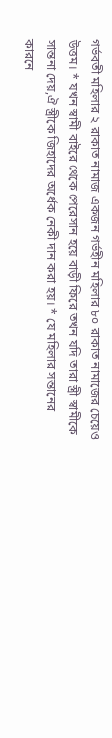গর্ভবতী মহিলার ২ রাকাত নামাজ একজন গর্ভহীন মহিলার ৮০ রাকাত নামাজের চেয়েও উত্তম। * যখন স্বামী বাইরে থেকে পেরেসান হয়ে বাড়ী ফিরে তখন যদি তারা স্ত্রী স্বামীকে সান্তনা দেয়,ঐ স্ত্রীকে জিহাদের অর্ধেক নেকী দান করা হয়। * যে মহিলার সন্তানের কারনে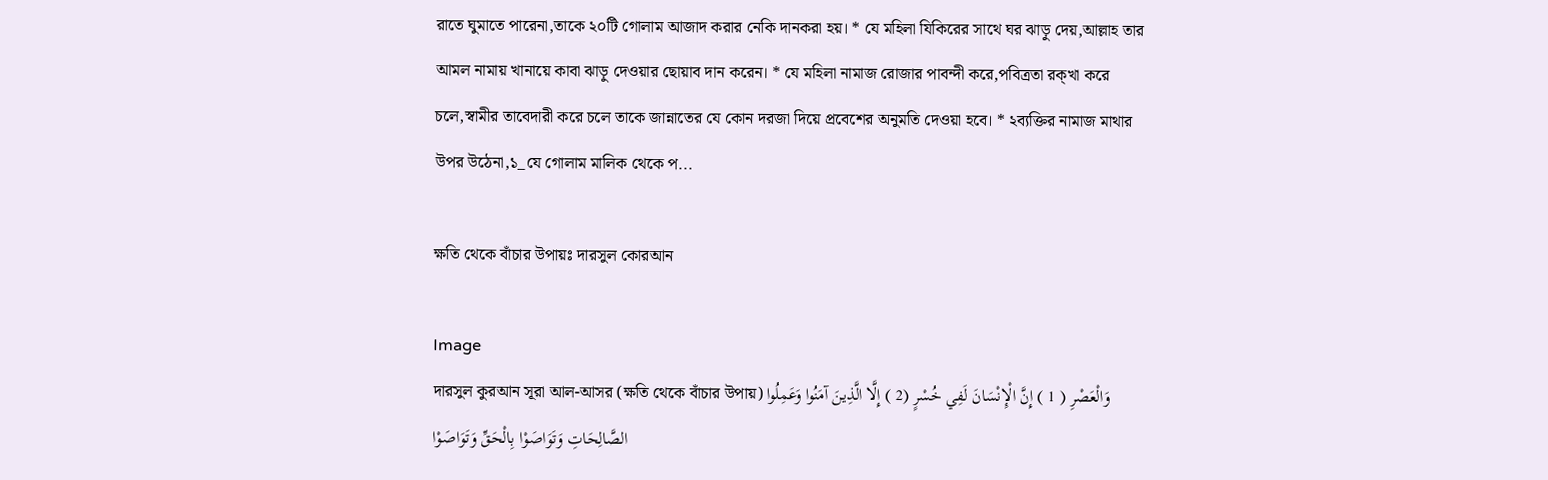রাতে ঘুমাতে পারেনা,তাকে ২০টি গোলাম আজাদ করার নেকি দানকরা হয়। * যে মহিলা যিকিরের সাথে ঘর ঝাড়ু দেয়,আল্লাহ তার আমল নামায় খানায়ে কাবা ঝাড়ু দেওয়ার ছোয়াব দান করেন। * যে মহিলা নামাজ রোজার পাবন্দী করে,পবিত্রতা রক্খা করে চলে,স্বামীর তাবেদারী করে চলে তাকে জান্নাতের যে কোন দরজা দিয়ে প্রবেশের অনুমতি দেওয়া হবে। * ২ব্যক্তির নামাজ মাথার উপর উঠেনা,১_যে গোলাম মালিক থেকে প...

ক্ষতি থেকে বাঁচার উপায়ঃ দারসুল কোরআন

Image
দারসুল কুরআন সূরা আল-আসর (ক্ষতি থেকে বাঁচার উপায়) وَالْعَصْرِ ( 1 ) إِنَّ الْإِنْسَانَ لَفِي خُسْرٍ (2 ) إِلَّا الَّذِينَ آمَنُوا وَعَمِلُوا الصَّالِحَاتِ وَتَوَاصَوْا بِالْحَقِّ وَتَوَاصَوْا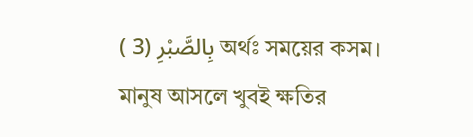بِالصَّبْرِ (3 ) অর্থঃ সময়ের কসম। মানুষ আসলে খুবই ক্ষতির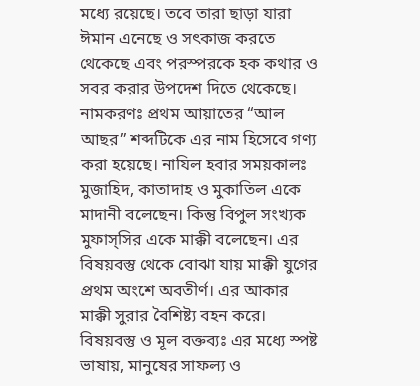মধ্যে রয়েছে। তবে তারা ছাড়া যারা ঈমান এনেছে ও সৎকাজ করতে থেকেছে এবং পরস্পরকে হক কথার ও সবর করার উপদেশ দিতে থেকেছে। নামকরণঃ প্রথম আয়াতের “আল আছর” শব্দটিকে এর নাম হিসেবে গণ্য করা হয়েছে। নাযিল হবার সময়কালঃ মুজাহিদ, কাতাদাহ ও মুকাতিল একে মাদানী বলেছেন। কিন্তু বিপুল সংখ্যক মুফাস্সির একে মাক্কী বলেছেন। এর বিষয়বস্তু থেকে বোঝা যায় মাক্কী যুগের প্রথম অংশে অবতীর্ণ। এর আকার মাক্কী সুরার বৈশিষ্ট্য বহন করে। বিষয়বস্তু ও মূল বক্তব্যঃ এর মধ্যে স্পষ্ট ভাষায়, মানুষের সাফল্য ও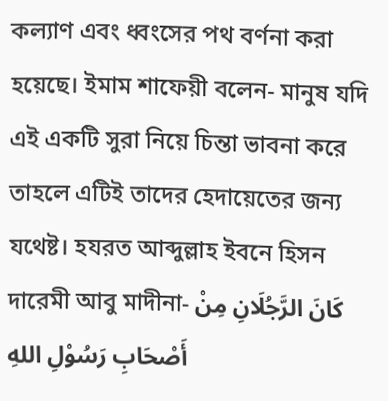কল্যাণ এবং ধ্বংসের পথ বর্ণনা করা হয়েছে। ইমাম শাফেয়ী বলেন- মানুষ যদি এই একটি সুরা নিয়ে চিন্তা ভাবনা করে তাহলে এটিই তাদের হেদায়েতের জন্য যথেষ্ট। হযরত আব্দুল্লাহ ইবনে হিসন দারেমী আবু মাদীনা- كَانَ الرَّجُلَانِ مِنْ أَصْحَابِ رَسُوْلِ اللهِ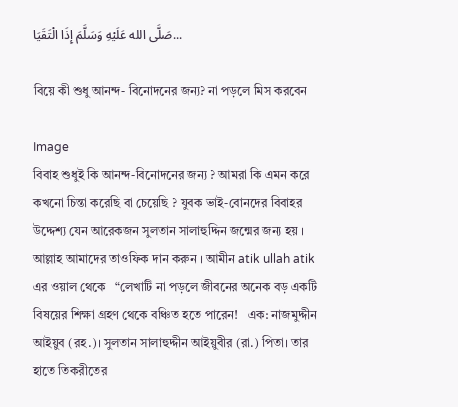صَلَّى الله عَلَيْهِ وَسَلَّمَ إِذَا الْتَقَيَا...

বিয়ে কী শুধু আনন্দ- বিনোদনের জন্য? না পড়লে মিস করবেন

Image
বিবাহ শুধুই কি আনন্দ-বিনোদনের জন্য ? আমরা কি এমন করে কখনো চিন্তা করেছি বা চেয়েছি ? যুবক ভাই-বোনদের বিবাহর উদ্দেশ্য যেন আরেকজন সুলতান সালাহুদ্দিন জন্মের জন্য হয় । আল্লাহ আমাদের তাওফিক দান করুন । আমীন atik ullah atik এর ওয়াল থেকে   “লেখাটি না পড়লে জীবনের অনেক বড় একটি বিষয়ের শিক্ষা গ্রহণ থেকে বঞ্চিত হতে পারেন!   এক: নাজমুদ্দীন আইয়ুব (রহ.)। সুলতান সালাহুদ্দীন আইয়ুবীর (রা.) পিতা। তার হাতে তিকরীতের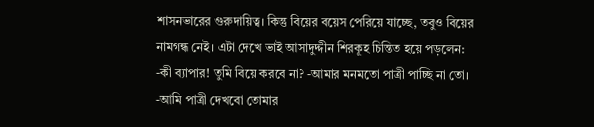শাসনভারের গুরুদায়িত্ব। কিন্তু বিয়ের বয়েস পেরিয়ে যাচ্ছে, তবুও বিয়ের নামগন্ধ নেই। এটা দেখে ভাই আসাদুদ্দীন শিরকূহ চিন্তিত হয়ে পড়লেন: -কী ব্যাপার! তুমি বিয়ে করবে না? -আমার মনমতো পাত্রী পাচ্ছি না তো। -আমি পাত্রী দেখবো তোমার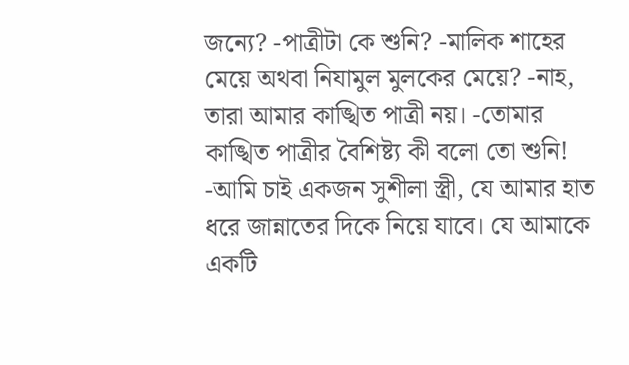জন্যে? -পাত্রীটা কে শুনি? -মালিক শাহের মেয়ে অথবা নিযামুল মুলকের মেয়ে? -নাহ, তারা আমার কাঙ্খিত পাত্রী নয়। -তোমার কাঙ্খিত পাত্রীর বৈশিষ্ট্য কী বলো তো শুনি! -আমি চাই একজন সুশীলা স্ত্রী, যে আমার হাত ধরে জান্নাতের দিকে নিয়ে যাবে। যে আমাকে একটি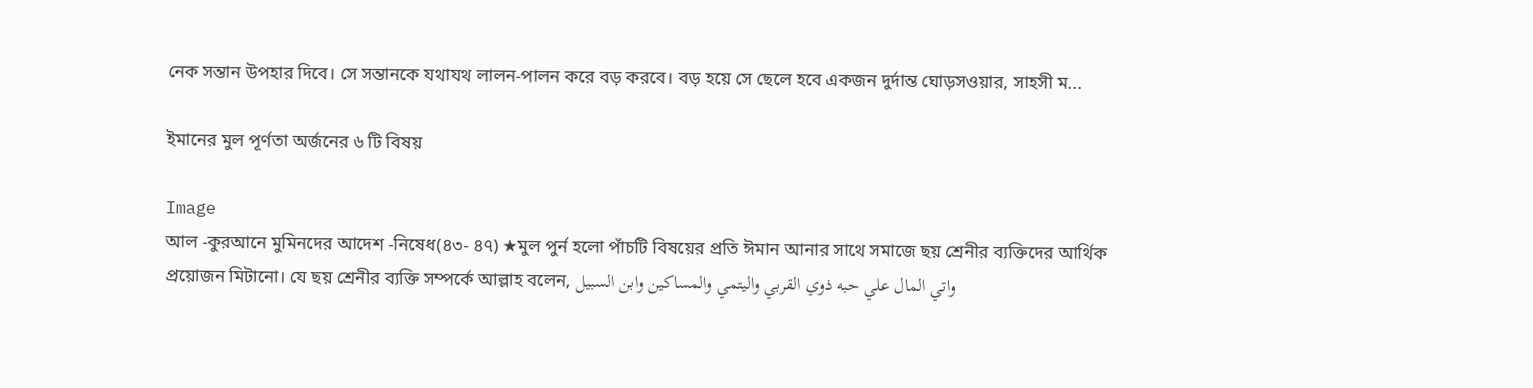নেক সন্তান উপহার দিবে। সে সন্তানকে যথাযথ লালন-পালন করে বড় করবে। বড় হয়ে সে ছেলে হবে একজন দুর্দান্ত ঘোড়সওয়ার, সাহসী ম...

ইমানের মুল পূর্ণতা অর্জনের ৬ টি বিষয়

Image
আল -কুরআনে মুমিনদের আদেশ -নিষেধ(৪৩- ৪৭) ★মুল পুর্ন হলো পাঁচটি বিষয়ের প্রতি ঈমান আনার সাথে সমাজে ছয় শ্রেনীর ব্যক্তিদের আর্থিক প্রয়োজন মিটানো। যে ছয় শ্রেনীর ব্যক্তি সম্পর্কে আল্লাহ বলেন, واتي المال علي حبه ذوي القربي واليتمي والمساكين وابن السبيل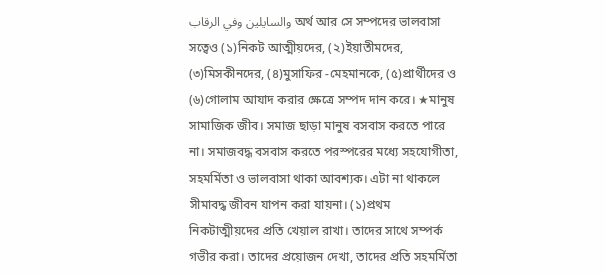والسايلين وفي الرقاب অর্থ আর সে সম্পদের ভালবাসা সত্বেও (১)নিকট আত্মীয়দের, (২)ইয়াতীমদের, (৩)মিসকীনদের, (৪)মুসাফির -মেহমানকে, (৫)প্রার্থীদের ও (৬)গোলাম আযাদ করার ক্ষেত্রে সম্পদ দান করে। ★মানুষ সামাজিক জীব। সমাজ ছাড়া মানুষ বসবাস করতে পারে না। সমাজবদ্ধ বসবাস করতে পরস্পরের মধ্যে সহযোগীতা, সহমর্মিতা ও ভালবাসা থাকা আবশ্যক। এটা না থাকলে সীমাবদ্ধ জীবন যাপন করা যায়না। (১)প্রথম নিকটাত্মীয়দের প্রতি খেয়াল রাখা। তাদের সাথে সম্পর্ক গভীর করা। তাদের প্রয়োজন দেখা, তাদের প্রতি সহমর্মিতা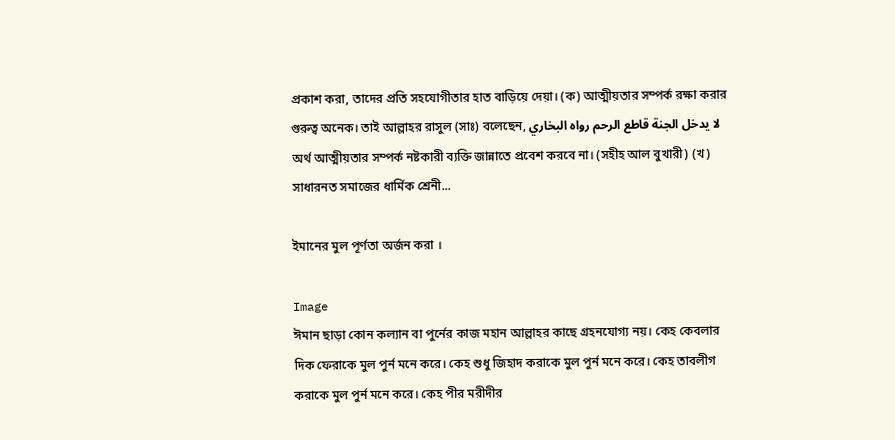প্রকাশ করা, তাদের প্রতি সহযোগীতার হাত বাড়িয়ে দেয়া। (ক) আত্মীয়তার সম্পর্ক রক্ষা করার গুরুত্ব অনেক। তাই আল্লাহর রাসুল (সাঃ) বলেছেন, لا يدخل الجنة قاطع الرحم رواه البخاري অর্থ আত্মীয়তার সম্পর্ক নষ্টকারী ব্যক্তি জান্নাতে প্রবেশ করবে না। (সহীহ আল বুখারী) (খ) সাধারনত সমাজের ধার্মিক শ্রেনী...

ইমানের মুল পূর্ণতা অর্জন করা ।

Image
ঈমান ছাড়া কোন কল্যান বা পুর্নের কাজ মহান আল্লাহর কাছে গ্রহনযোগ্য নয়। কেহ কেবলার দিক ফেরাকে মুল পুর্ন মনে করে। কেহ শুধু জিহাদ করাকে মুল পুর্ন মনে করে। কেহ তাবলীগ করাকে মুল পুর্ন মনে করে। কেহ পীর মরীদীর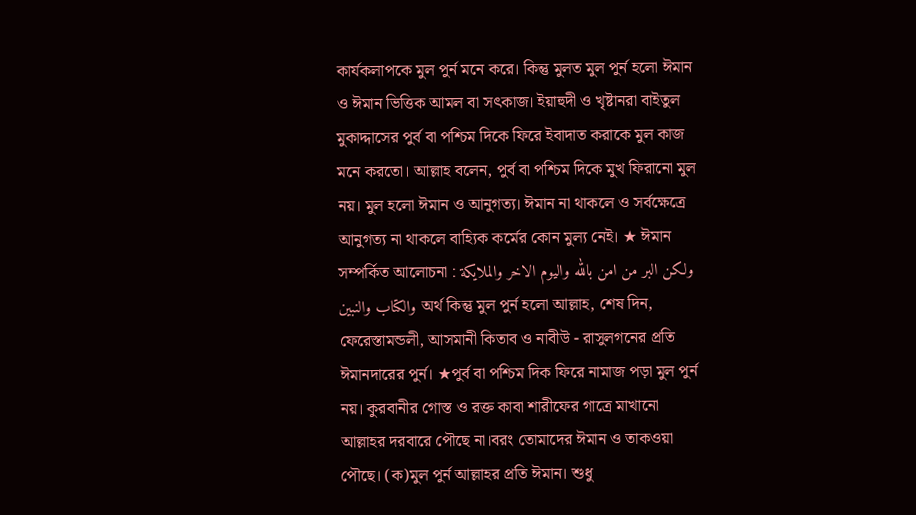কার্যকলাপকে মুল পুর্ন মনে করে। কিন্তু মুলত মুল পুর্ন হলো ঈমান ও ঈমান ভিত্তিক আমল বা সৎকাজ। ইয়াহুদী ও খৃষ্টানরা বাইতুল মুকাদ্দাসের পুর্ব বা পশ্চিম দিকে ফিরে ইবাদাত করাকে মুল কাজ মনে করতো। আল্লাহ বলেন, পুর্ব বা পশ্চিম দিকে মুখ ফিরানো মুল নয়। মুল হলো ঈমান ও আনুগত্য। ঈমান না থাকলে ও সর্বক্ষেত্রে আনুগত্য না থাকলে বাহ্যিক কর্মের কোন মুল্য নেই। ★ ঈমান সম্পর্কিত আলোচনা : ولكن البر من امن بالله واليوم الاخر والملايكة والكتاب والنبين অর্থ কিন্তু মুল পুর্ন হলো আল্লাহ, শেষ দিন, ফেরেস্তামন্ডলী, আসমানী কিতাব ও নাবীউ - রাসুলগনের প্রতি ঈমানদারের পুর্ন। ★পুর্ব বা পশ্চিম দিক ফিরে নামাজ পড়া মুল পুর্ন নয়। কুরবানীর গোস্ত ও রক্ত কাবা শারীফের গাত্রে মাখানো আল্লাহর দরবারে পৌছে না।বরং তোমাদের ঈমান ও তাকওয়া পৌছে। (ক)মুল পুর্ন আল্লাহর প্রতি ঈমান। শুধু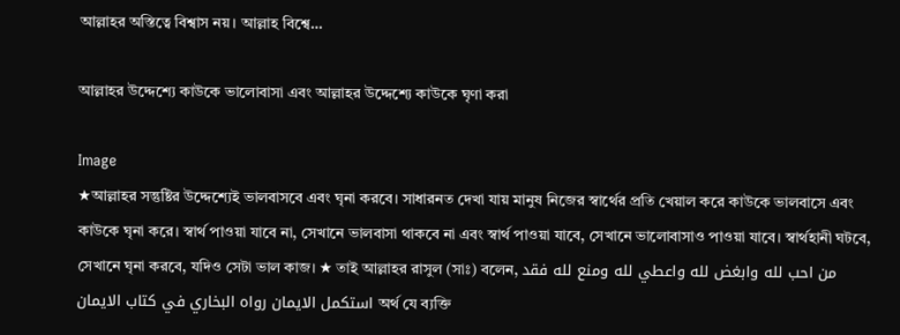আল্লাহর অস্তিত্বে বিশ্বাস নয়। আল্লাহ বিশ্বে...

আল্লাহর উদ্দেশ্যে কাউকে ভালোবাসা এবং আল্লাহর উদ্দেশ্যে কাউকে ঘৃণা করা

Image
★আল্লাহর সন্তুষ্টির উদ্দেশ্যেই ভালবাসবে এবং ঘৃনা করবে। সাধারনত দেখা যায় মানুষ নিজের স্বার্থের প্রতি খেয়াল করে কাউকে ভালবাসে এবং কাউকে ঘৃনা করে। স্বার্থ পাওয়া যাবে না, সেখানে ভালবাসা থাকবে না এবং স্বার্থ পাওয়া যাবে, সেখানে ভালোবাসাও পাওয়া যাবে। স্বার্থহানী ঘটবে, সেখানে ঘৃনা করবে, যদিও সেটা ভাল কাজ। ★ তাই আল্লাহর রাসুল (সাঃ) বলেন, من احب لله وابغض لله واعطي لله ومنع لله فقد استكمل الايمان رواه البخاري في كتاب الايمان অর্থ যে ব্যক্তি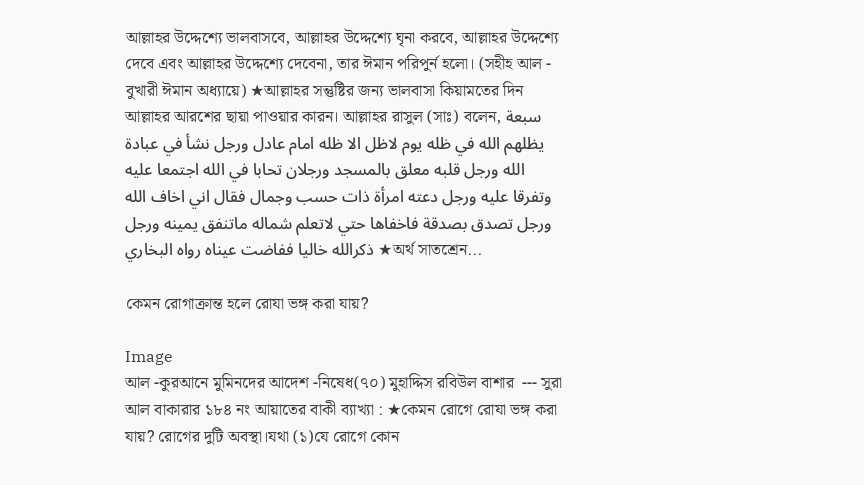আল্লাহর উদ্দেশ্যে ভালবাসবে, আল্লাহর উদ্দেশ্যে ঘৃনা করবে, আল্লাহর উদ্দেশ্যে দেবে এবং আল্লাহর উদ্দেশ্যে দেবেনা, তার ঈমান পরিপুর্ন হলো। (সহীহ আল - বুখারী ঈমান অধ্যায়ে) ★আল্লাহর সন্তুষ্টির জন্য ভালবাসা কিয়ামতের দিন আল্লাহর আরশের ছায়া পাওয়ার কারন। আল্লাহর রাসুল (সাঃ) বলেন, سبعة يظلهم الله في ظله يوم لاظل الا ظله امام عادل ورجل نشأ في عبادة الله ورجل قلبه معلق بالمسجد ورجلان تحابا في الله اجتمعا عليه وتفرقا عليه ورجل دعته امرأة ذات حسب وجمال فقال اني اخاف الله ورجل تصدق بصدقة فاخفاها حتي لاتعلم شماله ماتنفق يمينه ورجل ذكرالله خاليا ففاضت عيناه رواه البخاري ★অর্থ সাতশ্রেন...

কেমন রোগাক্রান্ত হলে রোযা ভঙ্গ করা যায়?

Image
আল -কুরআনে মুমিনদের আদেশ -নিষেধ(৭০) মুহাদ্দিস রবিউল বাশার  --- সুরা আল বাকারার ১৮৪ নং আয়াতের বাকী ব্যাখ্যা : ★কেমন রোগে রোযা ভঙ্গ করা যায়? রোগের দুটি অবস্থা।যথা (১)যে রোগে কোন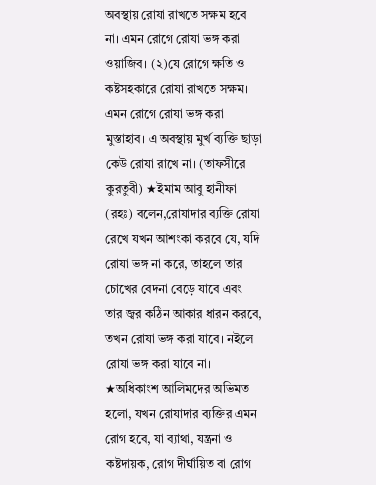অবস্থায় রোযা রাখতে সক্ষম হবে না। এমন রোগে রোযা ভঙ্গ করা ওয়াজিব। (২)যে রোগে ক্ষতি ও কষ্টসহকারে রোযা রাখতে সক্ষম। এমন রোগে রোযা ভঙ্গ করা মুস্তাহাব। এ অবস্থায় মুর্খ ব্যক্তি ছাড়া কেউ রোযা রাখে না। (তাফসীরে কুরতুবী) ★ইমাম আবু হানীফা (রহঃ) বলেন,রোযাদার ব্যক্তি রোযা রেখে যখন আশংকা করবে যে, যদি রোযা ভঙ্গ না করে, তাহলে তার চোখের বেদনা বেড়ে যাবে এবং তার জ্বর কঠিন আকার ধারন করবে, তখন রোযা ভঙ্গ করা যাবে। নইলে রোযা ভঙ্গ করা যাবে না। ★অধিকাংশ আলিমদের অভিমত হলো, যখন রোযাদার ব্যক্তির এমন রোগ হবে, যা ব্যাথা, যন্ত্রনা ও কষ্টদায়ক, রোগ দীর্ঘায়িত বা রোগ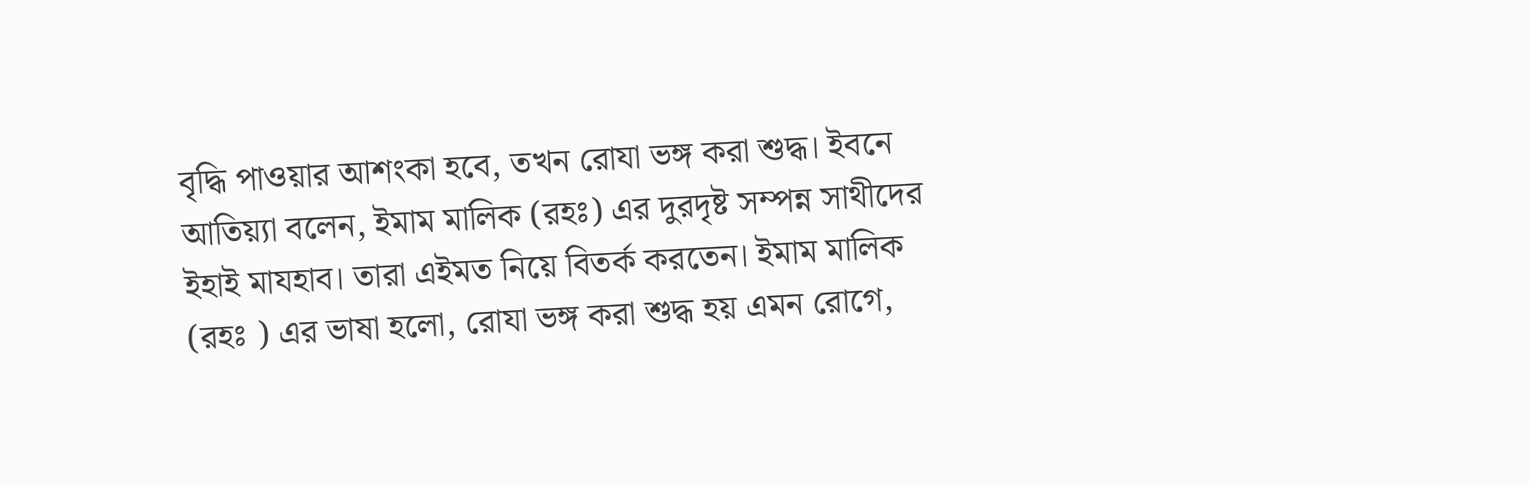বৃদ্ধি পাওয়ার আশংকা হবে, তখন রোযা ভঙ্গ করা শুদ্ধ। ইবনে আতিয়্যা বলেন, ইমাম মালিক (রহঃ) এর দুরদৃষ্ট সম্পন্ন সাথীদের ইহাই মাযহাব। তারা এইমত নিয়ে বিতর্ক করতেন। ইমাম মালিক (রহঃ ) এর ভাষা হলো, রোযা ভঙ্গ করা শুদ্ধ হয় এমন রোগে,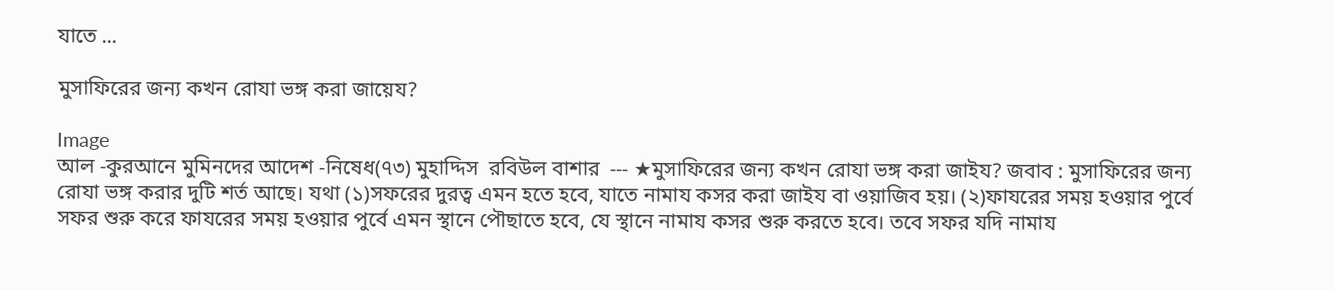যাতে ...

মুসাফিরের জন্য কখন রোযা ভঙ্গ করা জায়েয?

Image
আল -কুরআনে মুমিনদের আদেশ -নিষেধ(৭৩) মুহাদ্দিস  রবিউল বাশার  --- ★মুসাফিরের জন্য কখন রোযা ভঙ্গ করা জাইয? জবাব : মুসাফিরের জন্য রোযা ভঙ্গ করার দুটি শর্ত আছে। যথা (১)সফরের দুরত্ব এমন হতে হবে, যাতে নামায কসর করা জাইয বা ওয়াজিব হয়। (২)ফাযরের সময় হওয়ার পুর্বে সফর শুরু করে ফাযরের সময় হওয়ার পুর্বে এমন স্থানে পৌছাতে হবে, যে স্থানে নামায কসর শুরু করতে হবে। তবে সফর যদি নামায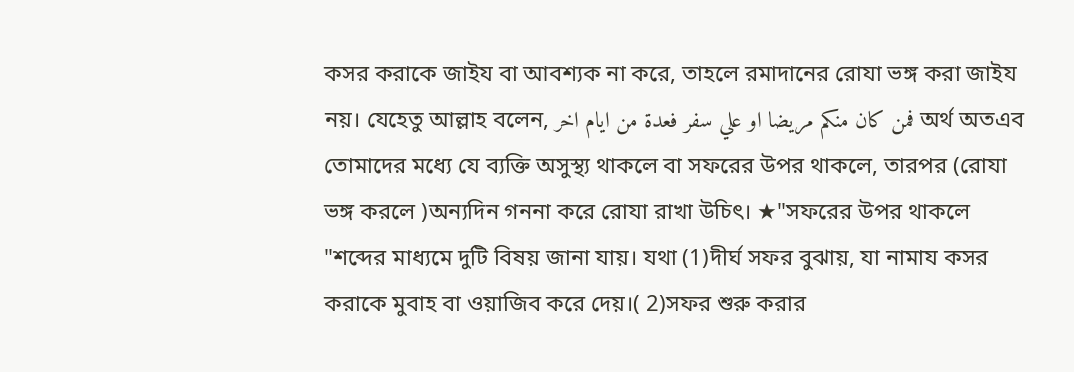কসর করাকে জাইয বা আবশ্যক না করে, তাহলে রমাদানের রোযা ভঙ্গ করা জাইয নয়। যেহেতু আল্লাহ বলেন, فمن كان منكم مريضا او علي سفر فعدة من ايام اخر অর্থ অতএব তোমাদের মধ্যে যে ব্যক্তি অসুস্থ্য থাকলে বা সফরের উপর থাকলে, তারপর (রোযা ভঙ্গ করলে )অন্যদিন গননা করে রোযা রাখা উচিৎ। ★"সফরের উপর থাকলে "শব্দের মাধ্যমে দুটি বিষয় জানা যায়। যথা (1)দীর্ঘ সফর বুঝায়, যা নামায কসর করাকে মুবাহ বা ওয়াজিব করে দেয়।( 2)সফর শুরু করার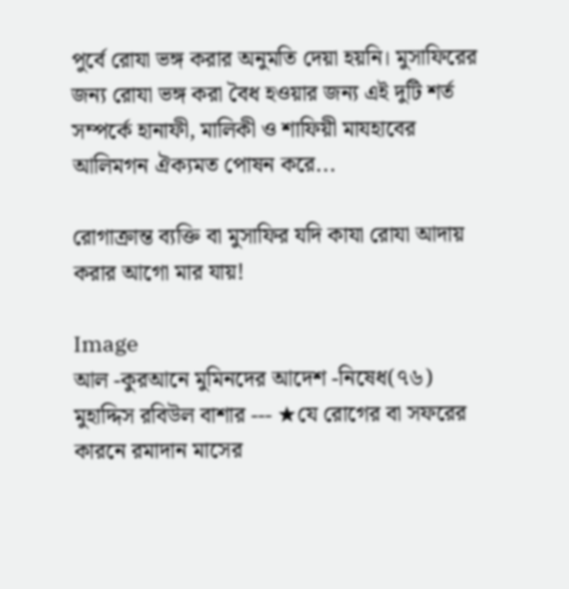পুর্বে রোযা ভঙ্গ করার অনুমতি দেয়া হয়নি। মুসাফিরের জন্য রোযা ভঙ্গ করা বৈধ হওয়ার জন্য এই দুটি শর্ত সম্পর্কে হানাফী, মালিকী ও শাফিয়ী মাযহাবের আলিমগন ঐক্যমত পোষন করে...

রোগাক্রান্ত ব্যক্তি বা মুসাফির যদি কাযা রোযা আদায় করার আগো মার যায়!

Image
আল -কুরআনে মুমিনদের আদেশ -নিষেধ(৭৬) মুহাদ্দিস রবিউল বাশার --- ★যে রোগের বা সফরের কারনে রমাদান মাসের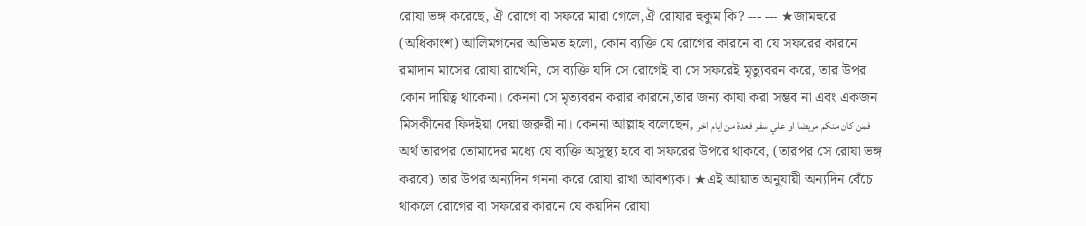রোযা ভঙ্গ করেছে, ঐ রোগে বা সফরে মারা গেলে,ঐ রোযার হুকুম কি? --- --- ★জামহুরে (অধিকাংশ) আলিমগনের অভিমত হলো, কোন ব্যক্তি যে রোগের কারনে বা যে সফরের কারনে রমাদান মাসের রোযা রাখেনি, সে ব্যক্তি যদি সে রোগেই বা সে সফরেই মৃত্যুবরন করে, তার উপর কোন দায়িত্ব থাকেনা। কেননা সে মৃত্যবরন করার কারনে,তার জন্য কাযা করা সম্ভব না এবং একজন মিসকীনের ফিদইয়া দেয়া জরুরী না। কেননা আল্লাহ বলেছেন, فمن كان منكم مريضا او علي سفر فعدة من ايام اخر অর্থ তারপর তোমাদের মধ্যে যে ব্যক্তি অসুস্থ্য হবে বা সফরের উপরে থাকবে, (তারপর সে রোযা ভঙ্গ করবে) তার উপর অন্যদিন গননা করে রোযা রাখা আবশ্যক। ★এই আয়াত অনুযায়ী অন্যদিন বেঁচে থাকলে রোগের বা সফরের কারনে যে কয়দিন রোযা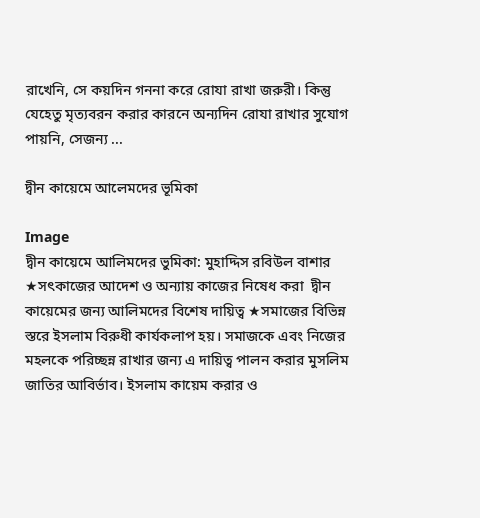রাখেনি, সে কয়দিন গননা করে রোযা রাখা জরুরী। কিন্তু যেহেতু মৃত্যবরন করার কারনে অন্যদিন রোযা রাখার সুযোগ পায়নি, সেজন্য ...

দ্বীন কায়েমে আলেমদের ভূমিকা

Image
দ্বীন কায়েমে আলিমদের ভুমিকা: মুহাদ্দিস রবিউল বাশার   ★সৎকাজের আদেশ ও অন্যায় কাজের নিষেধ করা  দ্বীন কায়েমের জন্য আলিমদের বিশেষ দায়িত্ব ★সমাজের বিভিন্ন স্তরে ইসলাম বিরুধী কার্যকলাপ হয়। সমাজকে এবং নিজের মহলকে পরিচ্ছন্ন রাখার জন্য এ দায়িত্ব পালন করার মুসলিম জাতির আবির্ভাব। ইসলাম কায়েম করার ও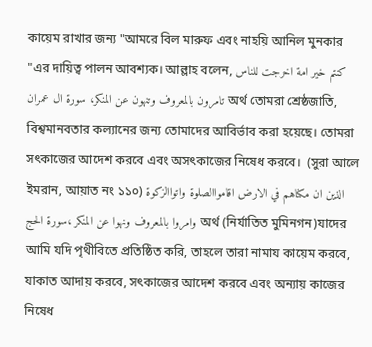কায়েম রাখার জন্য "আমরে বিল মারুফ এবং নাহয়ি আনিল মুনকার "এর দায়িত্ব পালন আবশ্যক। আল্লাহ বলেন, كنتم خير امة اخرجت للناس تامرون بالمعروف وتنهون عن المنكر، سورة ال عمران অর্থ তোমরা শ্রেষ্ঠজাতি, বিশ্বমানবতার কল্যানের জন্য তোমাদের আবির্ভাব করা হয়েছে। তোমরা সৎকাজের আদেশ করবে এবং অসৎকাজের নিষেধ করবে।  (সুরা আলে ইমরান, আয়াত নং ১১০) الذين ان مكناهم في الارض اقامواالصلوة واتواالزكوة وامروا بالمعروف ونهوا عن المنكر ،سورة الحج অর্থ (নির্যাতিত মুমিনগন)যাদের আমি যদি পৃথীবিতে প্রতিষ্ঠিত করি, তাহলে তারা নামায কায়েম করবে, যাকাত আদায় করবে, সৎকাজের আদেশ করবে এবং অন্যায় কাজের নিষেধ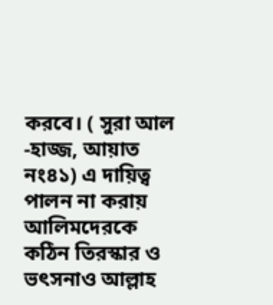করবে। ( সুরা আল -হাজ্জ, আয়াত নং৪১) এ দায়িত্ব পালন না করায় আলিমদেরকে কঠিন তিরস্কার ও ভৎসনাও আল্লাহ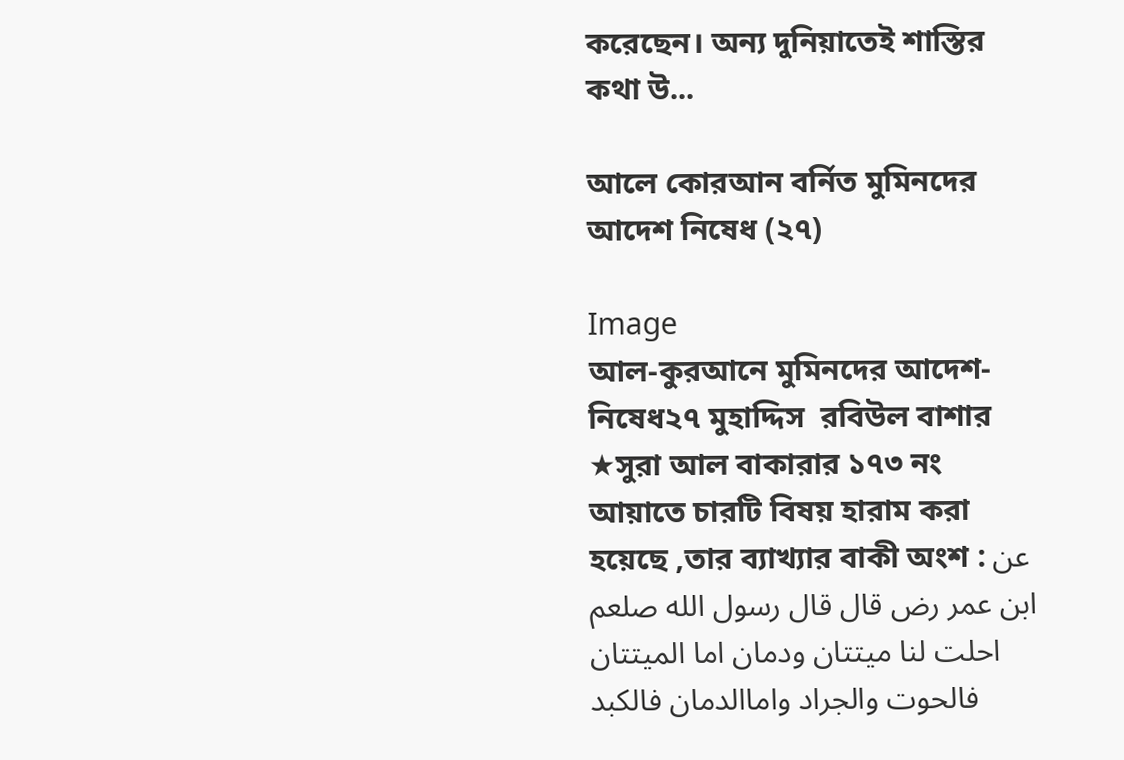করেছেন। অন্য দুনিয়াতেই শাস্তির কথা উ...

আলে কোরআন বর্নিত মুমিনদের আদেশ নিষেধ (২৭)

Image
আল-কুরআনে মুমিনদের আদেশ-নিষেধ২৭ মুহাদ্দিস  রবিউল বাশার  ★সুরা আল বাকারার ১৭৩ নং আয়াতে চারটি বিষয় হারাম করা হয়েছে ,তার ব্যাখ্যার বাকী অংশ : عن ابن عمر رض قال قال رسول الله صلعم احلت لنا ميتتان ودمان اما الميتتان فالحوت والجراد واماالدمان فالكبد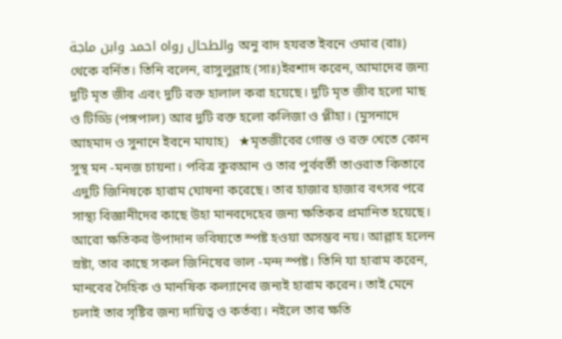والطحال رواه احمد وابن ماجة অনু বাদ হযরত ইবনে ওমার (রাঃ) থেকে বর্নিত। তিনি বলেন, রাসুলুল্লাহ (সাঃ)ইরশাদ করেন, আমাদের জন্য দুটি মৃত জীব এবং দুটি রক্ত হালাল করা হয়েছে। দুটি মৃত জীব হলো মাছ ও টিড্ডি (পঙ্গপাল) আর দুটি রক্ত হলো কলিজা ও প্লীহা। (মুসনাদে আহমাদ ও সুনানে ইবনে মাযাহ)   ★মৃতজীবের গোস্ত ও রক্ত খেতে কোন সুস্থ মন -মনজ চায়না। পবিত্র কুরআন ও তার পুর্ববর্তী তাওরাত কিতাবে এদুটি জিনিষকে হারাম ঘোষনা করেছে। তার হাজার হাজার বৎসর পরে সাস্থ্য বিজ্ঞানীদের কাছে উহা মানবদেহের জন্য ক্ষতিকর প্রমানিত হয়েছে। আরো ক্ষতিকর উপাদান ভবিষ্যতে স্পষ্ট হওয়া অসম্ভব নয়। আল্লাহ হলেন স্রষ্টা, তার কাছে সকল জিনিষের ভাল -মন্দ স্পষ্ট। তিনি যা হারাম করেন, মানবের দৈহিক ও মানষিক কল্যানের জন্যই হারাম করেন। তাই মেনে চলাই তার সৃষ্টির জন্য দায়িত্ব ও কর্তব্য। নইলে তার ক্ষতি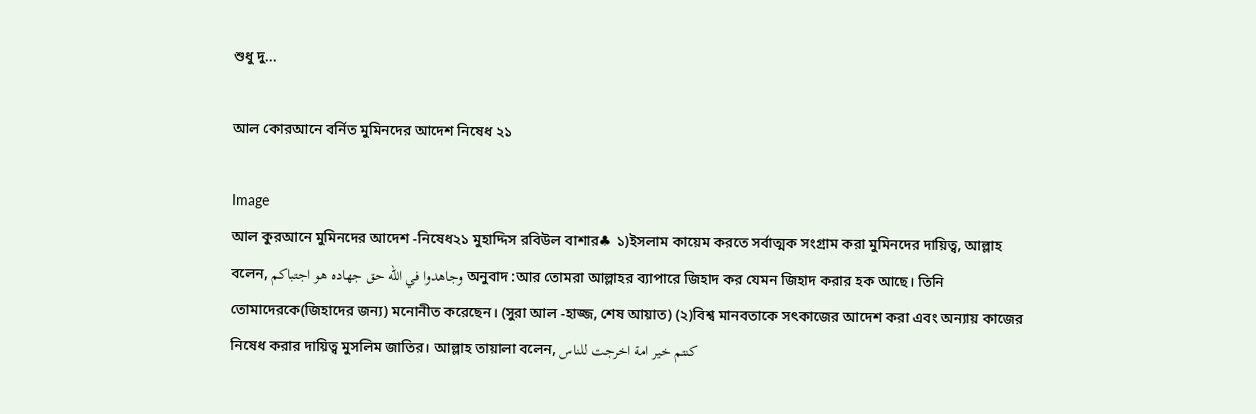শুধু দু...

আল কোরআনে বর্নিত মুমিনদের আদেশ নিষেধ ২১

Image
আল কুরআনে মুমিনদের আদেশ -নিষেধ২১ মুহাদ্দিস রবিউল বাশার♣ ১)ইসলাম কায়েম করতে সর্বাত্মক সংগ্রাম করা মুমিনদের দায়িত্ব, আল্লাহ বলেন, وجاهدوا في الله حق جهاده هو اجتباكم অনুবাদ :আর তোমরা আল্লাহর ব্যাপারে জিহাদ কর যেমন জিহাদ করার হক আছে। তিনি তোমাদেরকে(জিহাদের জন্য) মনোনীত করেছেন। (সুরা আল -হাজ্জ, শেষ আয়াত) (২)বিশ্ব মানবতাকে সৎকাজের আদেশ করা এবং অন্যায় কাজের নিষেধ করার দায়িত্ব মুসলিম জাতির। আল্লাহ তায়ালা বলেন, كنتم خير امة اخرجت للناس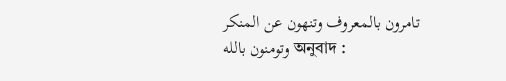تامرون بالمعروف وتنهون عن المنكر وتومنون بالله অনুবাদ :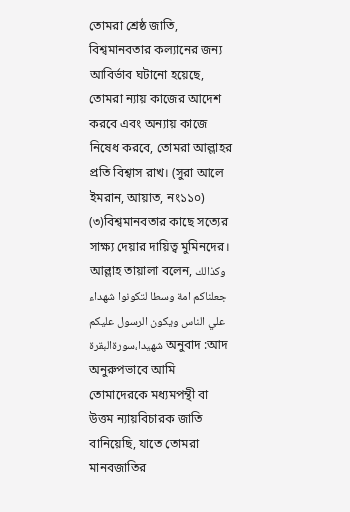তোমরা শ্রেষ্ঠ জাতি, বিশ্বমানবতার কল্যানের জন্য আবির্ভাব ঘটানো হয়েছে, তোমরা ন্যায় কাজের আদেশ করবে এবং অন্যায় কাজে নিষেধ করবে, তোমরা আল্লাহর প্রতি বিশ্বাস রাখ। (সুরা আলে ইমরান, আয়াত, নং১১০) (৩)বিশ্বমানবতার কাছে সত্যের সাক্ষ্য দেয়ার দায়িত্ব মুমিনদের। আল্লাহ তায়ালা বলেন, وكذالك جعلناكم امة وسطا لتكونوا شهداء علي الناس ويكون الرسول عليكم شهيدا،سورةالبقرة অনুবাদ :আদ অনুরুপভাবে আমি তোমাদেরকে মধ্যমপন্থী বা উত্তম ন্যায়বিচারক জাতি বানিয়েছি, যাতে তোমরা মানবজাতির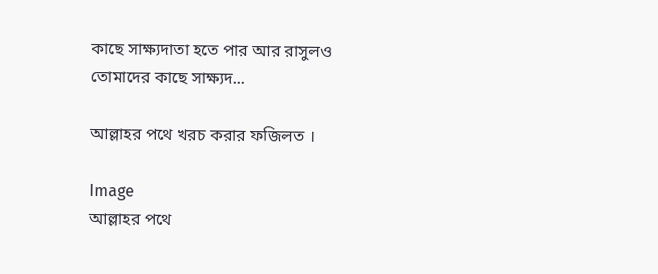কাছে সাক্ষ্যদাতা হতে পার আর রাসুলও তোমাদের কাছে সাক্ষ্যদ...

আল্লাহর পথে খরচ করার ফজিলত ।

Image
আল্লাহর পথে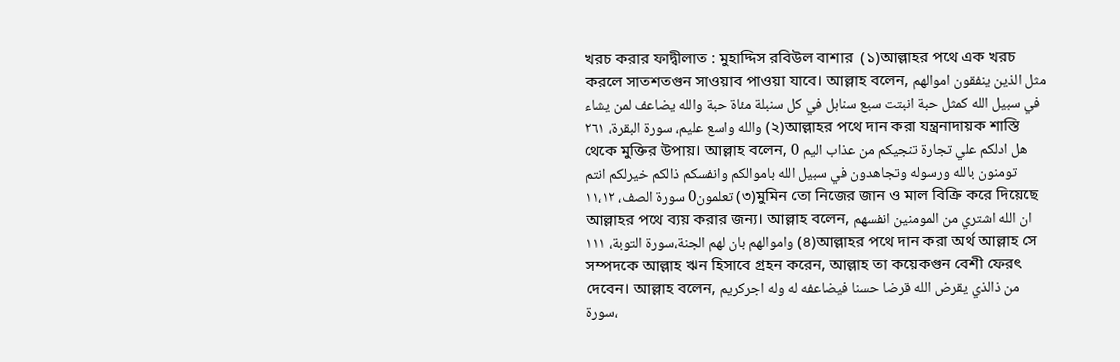খরচ করার ফাদ্বীলাত : মুহাদ্দিস রবিউল বাশার  (১)আল্লাহর পথে এক খরচ করলে সাতশতগুন সাওয়াব পাওয়া যাবে। আল্লাহ বলেন, مثل الذين ينفقون اموالهم في سبيل الله كمثل حبة انبتت سبع سنابل في كل سنبلة مئاة حبة والله يضاعف لمن يشاء والله واسع عليم، سورة البقرة، ٢٦١ (২)আল্লাহর পথে দান করা যন্ত্রনাদায়ক শাস্তি থেকে মুক্তির উপায়। আল্লাহ বলেন, هل ادلكم علي تجارة تنجيكم من عذاب اليم 0 تومنون بالله ورسوله وتجاهدون في سبيل الله باموالكم وانفسكم ذالكم خيرلكم انتم تعلمون0 سورة الصف، ١١،١٢ (৩)মুমিন তো নিজের জান ও মাল বিক্রি করে দিয়েছে আল্লাহর পথে ব্যয় করার জন্য। আল্লাহ বলেন, ان الله اشتري من المومنين انفسهم واموالهم بان لهم الجنة،سورة التوبة، ١١١ (৪)আল্লাহর পথে দান করা অর্থ আল্লাহ সে সম্পদকে আল্লাহ ঋন হিসাবে গ্রহন করেন, আল্লাহ তা কয়েকগুন বেশী ফেরৎ দেবেন। আল্লাহ বলেন, من ذالذي يقرض الله قرضا حسنا فيضاعفه له وله اجركريم ،سورة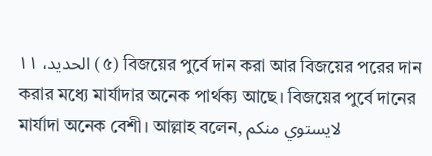الحديد، ١١ (৫) বিজয়ের পুর্বে দান করা আর বিজয়ের পরের দান করার মধ্যে মার্যাদার অনেক পার্থক্য আছে। বিজয়ের পুর্বে দানের মার্যাদা অনেক বেশী। আল্লাহ বলেন, لايستوي منكم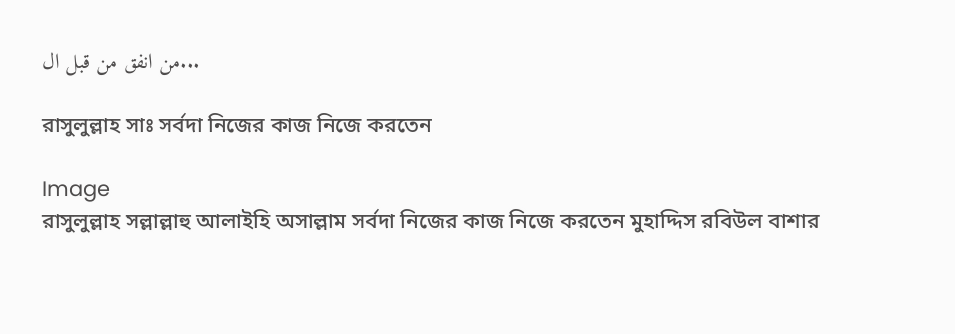من انفق من قبل ال...

রাসুলুল্লাহ সাঃ সর্বদা নিজের কাজ নিজে করতেন

Image
রাসুলুল্লাহ সল্লাল্লাহু আলাইহি অসাল্লাম সর্বদা নিজের কাজ নিজে করতেন মুহাদ্দিস রবিউল বাশার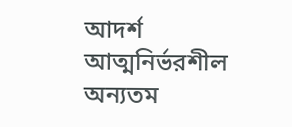আদর্শ আত্মনির্ভরশীল অন্যতম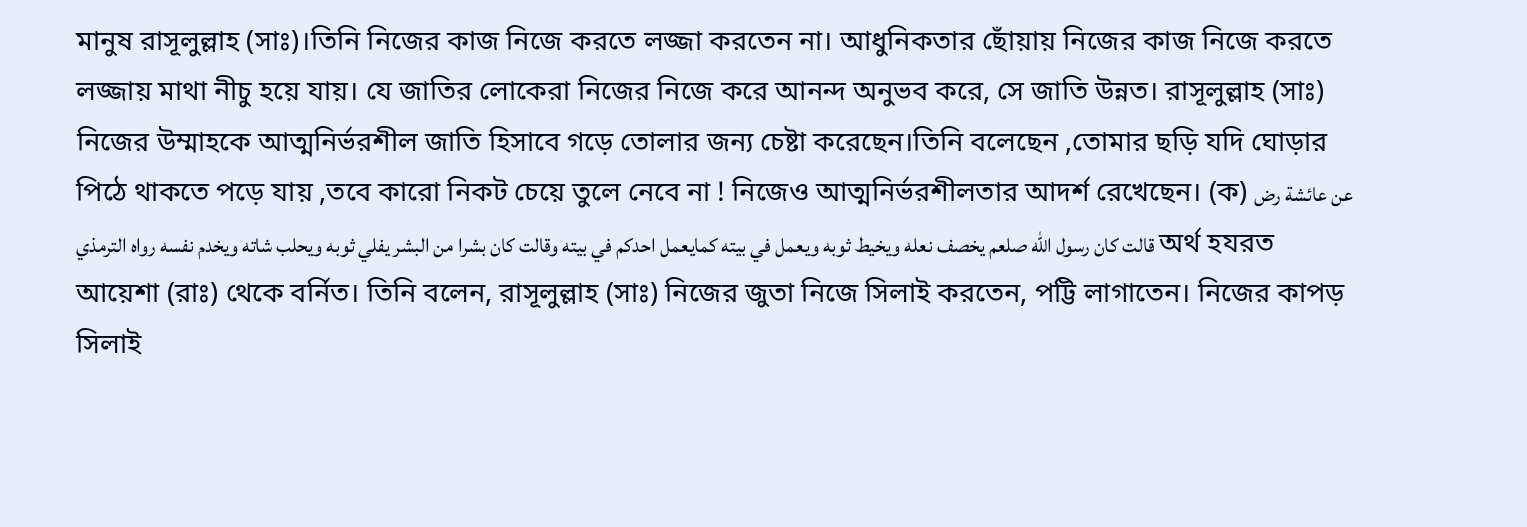মানুষ রাসূলুল্লাহ (সাঃ)।তিনি নিজের কাজ নিজে করতে লজ্জা করতেন না। আধুনিকতার ছোঁয়ায় নিজের কাজ নিজে করতে লজ্জায় মাথা নীচু হয়ে যায়। যে জাতির লোকেরা নিজের নিজে করে আনন্দ অনুভব করে, সে জাতি উন্নত। রাসূলুল্লাহ (সাঃ) নিজের উম্মাহকে আত্মনির্ভরশীল জাতি হিসাবে গড়ে তোলার জন্য চেষ্টা করেছেন।তিনি বলেছেন ,তোমার ছড়ি যদি ঘোড়ার পিঠে থাকতে পড়ে যায় ,তবে কারো নিকট চেয়ে তুলে নেবে না ! নিজেও আত্মনির্ভরশীলতার আদর্শ রেখেছেন। (ক) عن عائشة رض قالت كان رسول الله صلعم يخصف نعله ويخيط ثوبه ويعمل في بيته كمايعمل احدكم في بيته وقالت كان بشرا من البشر يفلي ثوبه ويحلب شاته ويخدم نفسه رواه الترمذي অর্থ হযরত আয়েশা (রাঃ) থেকে বর্নিত। তিনি বলেন, রাসূলুল্লাহ (সাঃ) নিজের জুতা নিজে সিলাই করতেন, পট্টি লাগাতেন। নিজের কাপড় সিলাই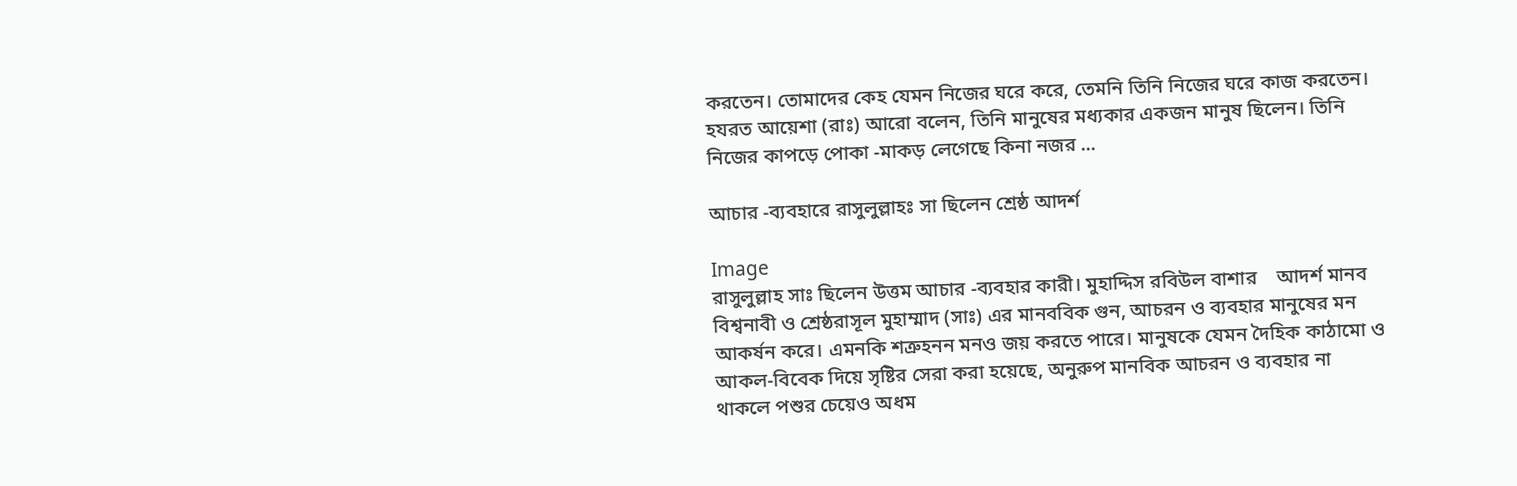করতেন। তোমাদের কেহ যেমন নিজের ঘরে করে, তেমনি তিনি নিজের ঘরে কাজ করতেন। হযরত আয়েশা (রাঃ) আরো বলেন, তিনি মানুষের মধ্যকার একজন মানুষ ছিলেন। তিনি নিজের কাপড়ে পোকা -মাকড় লেগেছে কিনা নজর ...

আচার -ব্যবহারে রাসুলুল্লাহঃ সা ছিলেন শ্রেষ্ঠ আদর্শ

Image
রাসুলুল্লাহ সাঃ ছিলেন উত্তম আচার -ব্যবহার কারী। মুহাদ্দিস রবিউল বাশার    আদর্শ মানব বিশ্বনাবী ও শ্রেষ্ঠরাসূল মুহাম্মাদ (সাঃ) এর মানববিক গুন, আচরন ও ব্যবহার মানুষের মন আকর্ষন করে। এমনকি শত্রুহনন মনও জয় করতে পারে। মানুষকে যেমন দৈহিক কাঠামো ও আকল-বিবেক দিয়ে সৃষ্টির সেরা করা হয়েছে, অনুরুপ মানবিক আচরন ও ব্যবহার না থাকলে পশুর চেয়েও অধম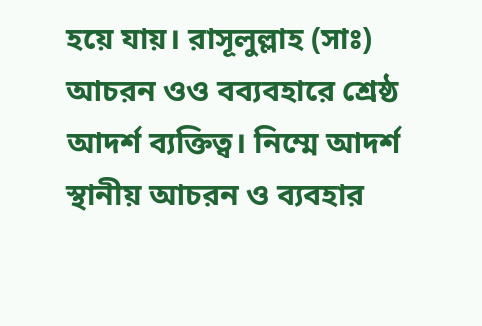হয়ে যায়। রাসূলুল্লাহ (সাঃ) আচরন ওও বব্যবহারে শ্রেষ্ঠ আদর্শ ব্যক্তিত্ব। নিম্মে আদর্শ স্থানীয় আচরন ও ব্যবহার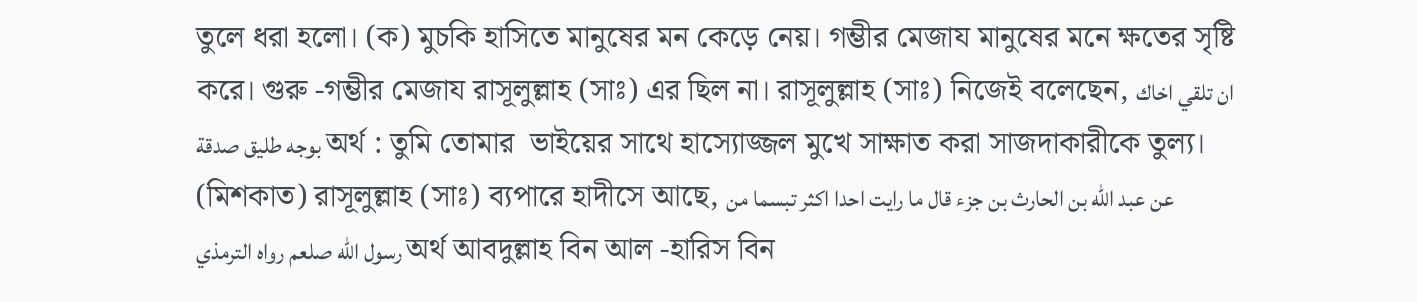তুলে ধরা হলো। (ক) মুচকি হাসিতে মানুষের মন কেড়ে নেয়। গম্ভীর মেজায মানুষের মনে ক্ষতের সৃষ্টি করে। গুরু -গম্ভীর মেজায রাসূলুল্লাহ (সাঃ) এর ছিল না। রাসূলুল্লাহ (সাঃ) নিজেই বলেছেন, ان تلقي اخاك بوجه طليق صدقة অর্থ : তুমি তোমার  ভাইয়ের সাথে হাস্যোজ্জল মুখে সাক্ষাত করা সাজদাকারীকে তুল্য। (মিশকাত) রাসূলুল্লাহ (সাঃ) ব্যপারে হাদীসে আছে, عن عبد الله بن الحارث بن جزء قال ما رايت احدا اكثر تبسما من رسول الله صلعم رواه الترمذي অর্থ আবদুল্লাহ বিন আল -হারিস বিন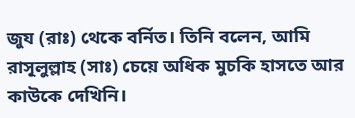জুয (রাঃ) থেকে বর্নিত। তিনি বলেন, আমি রাসূলুল্লাহ (সাঃ) চেয়ে অধিক মুচকি হাসতে আর কাউকে দেখিনি।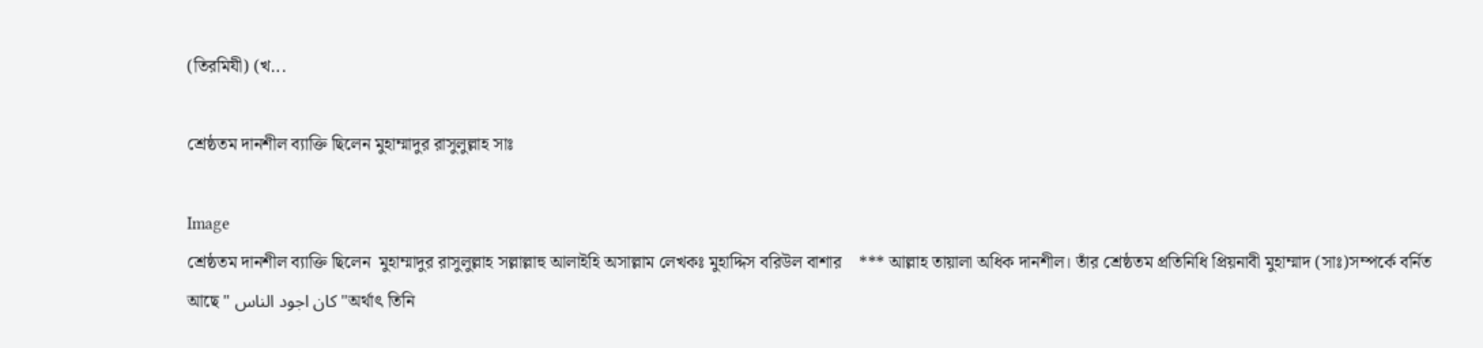(তিরমিযী) (খ...

শ্রেষ্ঠতম দানশীল ব্যাক্তি ছিলেন মুহাম্মাদুর রাসুলুল্লাহ সাঃ

Image
শ্রেষ্ঠতম দানশীল ব্যাক্তি ছিলেন  মুহাম্মাদুর রাসুলুল্লাহ সল্লাল্লাহু আলাইহি অসাল্লাম লেখকঃ মুহাদ্দিস বরিউল বাশার    *** আল্লাহ তায়ালা অধিক দানশীল। তাঁর শ্রেষ্ঠতম প্রতিনিধি প্রিয়নাবী মুহাম্মাদ (সাঃ)সম্পর্কে বর্নিত আছে " كان اجود الناس "অর্থাৎ তিনি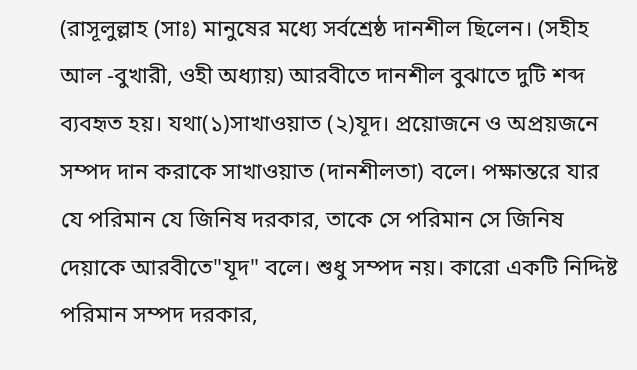(রাসূলুল্লাহ (সাঃ) মানুষের মধ্যে সর্বশ্রেষ্ঠ দানশীল ছিলেন। (সহীহ আল -বুখারী, ওহী অধ্যায়) আরবীতে দানশীল বুঝাতে দুটি শব্দ ব্যবহৃত হয়। যথা(১)সাখাওয়াত (২)যূদ। প্রয়োজনে ও অপ্রয়জনে সম্পদ দান করাকে সাখাওয়াত (দানশীলতা) বলে। পক্ষান্তরে যার যে পরিমান যে জিনিষ দরকার, তাকে সে পরিমান সে জিনিষ দেয়াকে আরবীতে"যূদ" বলে। শুধু সম্পদ নয়। কারো একটি নিদ্দিষ্ট পরিমান সম্পদ দরকার,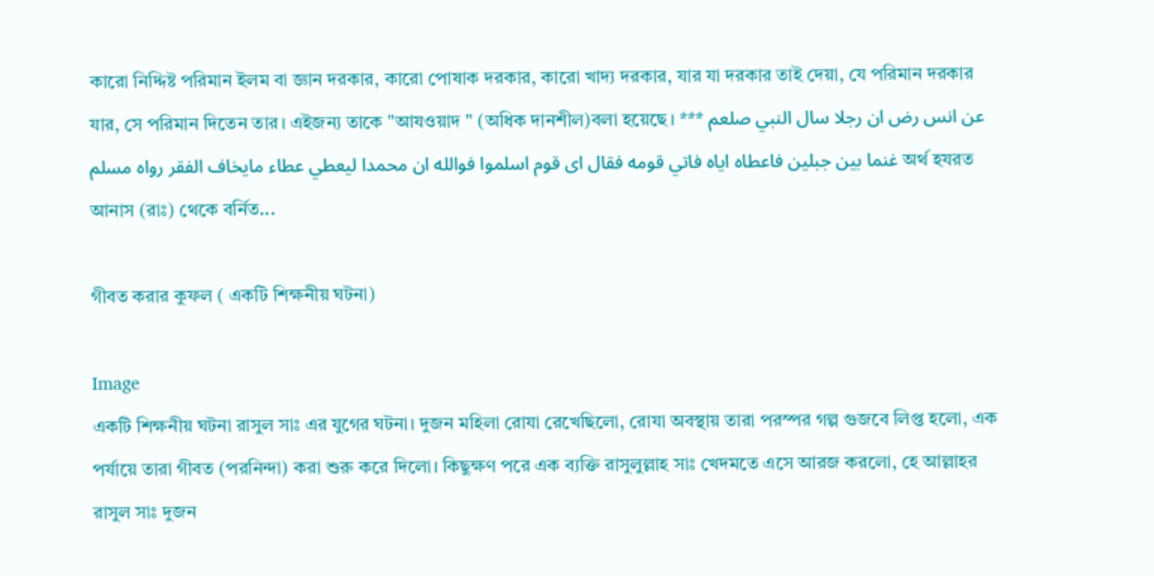কারো নিদ্দিষ্ট পরিমান ইলম বা জ্ঞান দরকার, কারো পোষাক দরকার, কারো খাদ্য দরকার, যার যা দরকার তাই দেয়া, যে পরিমান দরকার যার, সে পরিমান দিতেন তার। এইজন্য তাকে "আযওয়াদ " (অধিক দানশীল)বলা হয়েছে। *** عن انس رض ان رجلا سال النبي صلعم غنما بين جبلين فاعطاه اياه فاتي قومه فقال اى قوم اسلموا فوالله ان محمدا ليعطي عطاء مايخاف الفقر رواه مسلم অর্থ হযরত আনাস (রাঃ) থেকে বর্নিত...

গীবত করার কুফল ( একটি শিক্ষনীয় ঘটনা)

Image
একটি শিক্ষনীয় ঘটনা রাসুল সাঃ এর যুগের ঘটনা। দুজন মহিলা রোযা রেখেছিলো, রোযা অবস্থায় তারা পরস্পর গল্প গুজবে লিপ্ত হলো, এক পর্যায়ে তারা গীবত (পরনিন্দা) করা শুরু করে দিলো। কিছুক্ষণ পরে এক ব্যক্তি রাসুলুল্লাহ সাঃ খেদমতে এসে আরজ করলো, হে আল্লাহর রাসুল সাঃ দুজন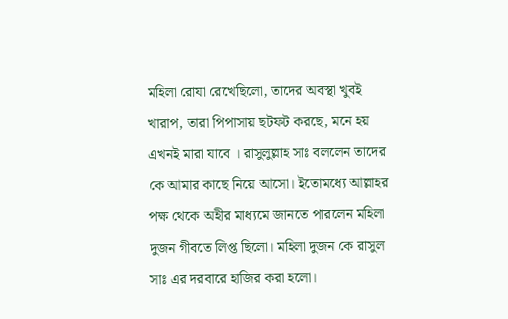মহিলা রোযা রেখেছিলো, তাদের অবস্থা খুবই খারাপ, তারা পিপাসায় ছটফট করছে, মনে হয় এখনই মারা যাবে । রাসুলুল্লাহ সাঃ বললেন তাদের কে আমার কাছে নিয়ে আসো। ইতোমধ্যে আল্লাহর পক্ষ থেকে অহীর মাধ্যমে জানতে পারলেন মহিলা দুজন গীবতে লিপ্ত ছিলো। মহিলা দুজন কে রাসুল সাঃ এর দরবারে হাজির করা হলো।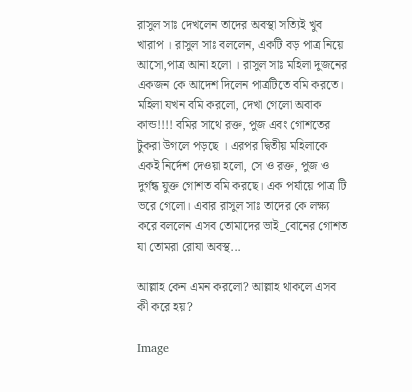রাসুল সাঃ দেখলেন তাদের অবস্থা সত্যিই খুব খারাপ । রাসুল সাঃ বললেন, একটি বড় পাত্র নিয়ে আসো,পাত্র আনা হলো । রাসুল সাঃ মহিলা দুজনের একজন কে আদেশ দিলেন পাত্রটিতে বমি করতে। মহিলা যখন বমি করলো, দেখা গেলো অবাক কান্ড!!!! বমির সাথে রক্ত, পুজ এবং গোশতের টুকরা উগলে পড়ছে । এরপর দ্বিতীয় মহিলাকে একই নির্দেশ দেওয়া হলো, সে ও রক্ত, পুজ ও দুর্গন্ধ যুক্ত গোশত বমি করছে। এক পর্যায়ে পাত্র টি ভরে গেলো। এবার রাসুল সাঃ তাদের কে লক্ষ্য করে বললেন এসব তোমাদের ভাই_বোনের গোশত যা তোমরা রোযা অবস্থ...

আল্লাহ কেন এমন করলো? আল্লাহ থাকলে এসব কী করে হয়?

Image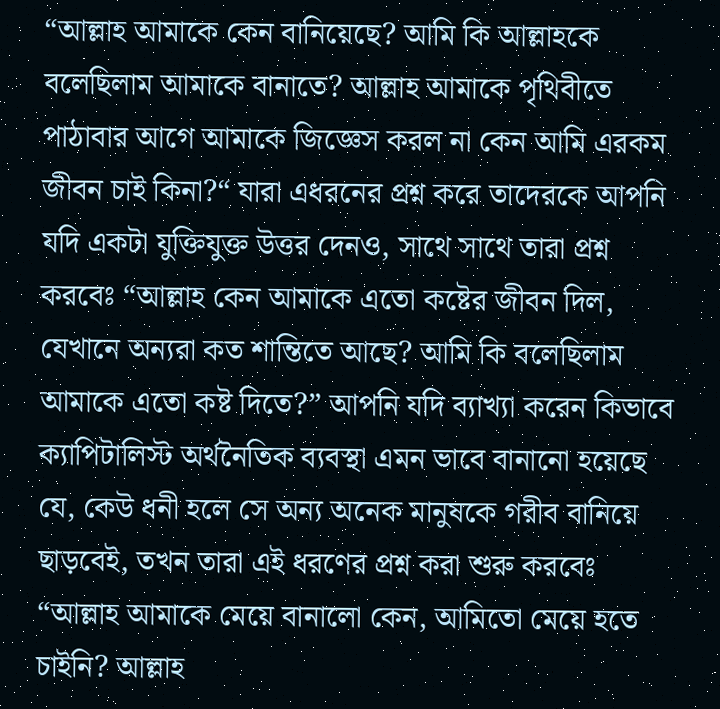“আল্লাহ আমাকে কেন বানিয়েছে? আমি কি আল্লাহকে বলেছিলাম আমাকে বানাতে? আল্লাহ আমাকে পৃথিবীতে পাঠাবার আগে আমাকে জিজ্ঞেস করল না কেন আমি এরকম জীবন চাই কিনা?“ যারা এধরনের প্রশ্ন করে তাদেরকে আপনি যদি একটা যুক্তিযুক্ত উত্তর দেনও, সাথে সাথে তারা প্রশ্ন করবেঃ “আল্লাহ কেন আমাকে এতো কষ্টের জীবন দিল, যেখানে অন্যরা কত শান্তিতে আছে? আমি কি বলেছিলাম আমাকে এতো কষ্ট দিতে?” আপনি যদি ব্যাখ্যা করেন কিভাবে ক্যাপিটালিস্ট অর্থনৈতিক ব্যবস্থা এমন ভাবে বানানো হয়েছে যে, কেউ ধনী হলে সে অন্য অনেক মানুষকে গরীব বানিয়ে ছাড়বেই, তখন তারা এই ধরণের প্রশ্ন করা শুরু করবেঃ “আল্লাহ আমাকে মেয়ে বানালো কেন, আমিতো মেয়ে হতে চাইনি? আল্লাহ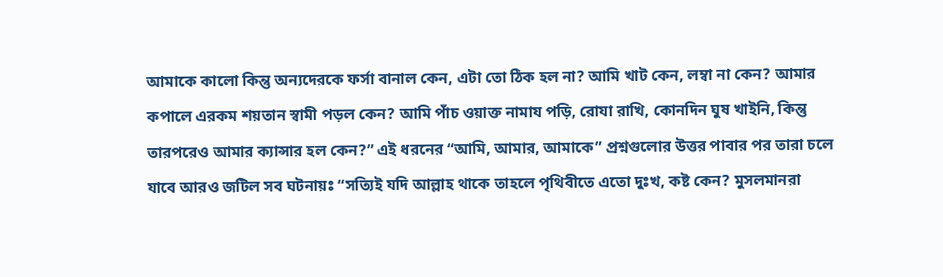আমাকে কালো কিন্তু অন্যদেরকে ফর্সা বানাল কেন, এটা তো ঠিক হল না? আমি খাট কেন, লম্বা না কেন? আমার কপালে এরকম শয়তান স্বামী পড়ল কেন? আমি পাঁচ ওয়াক্ত নামায পড়ি, রোযা রাখি, কোনদিন ঘুষ খাইনি, কিন্তু তারপরেও আমার ক্যান্সার হল কেন?” এই ধরনের “আমি, আমার, আমাকে” প্রশ্নগুলোর উত্তর পাবার পর তারা চলে যাবে আরও জটিল সব ঘটনায়ঃ “সত্যিই যদি আল্লাহ থাকে তাহলে পৃথিবীতে এতো দুঃখ, কষ্ট কেন? মুসলমানরা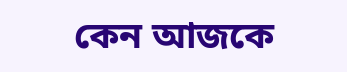কেন আজকে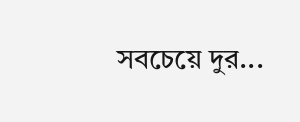সবচেয়ে দুর...